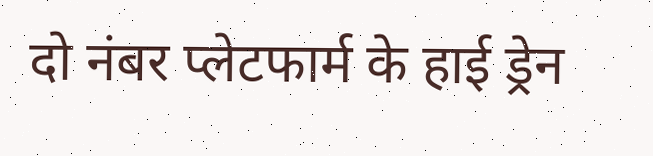दो नंबर प्लेटफार्म के हाई ड्रेन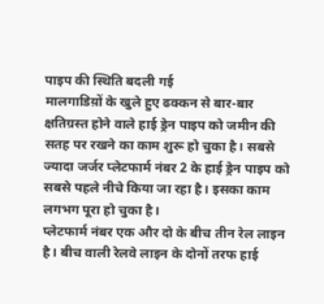पाइप की स्थिति बदली गई
मालगाडिय़ों के खुले हुए ढक्कन से बार-बार क्षतिग्रस्त होने वाले हाई ड्रेन पाइप को जमीन की सतह पर रखने का काम शुरू हो चुका है। सबसे ज्यादा जर्जर प्लेटफार्म नंबर 2 के हाई ड्रेन पाइप को सबसे पहले नीचे किया जा रहा है। इसका काम लगभग पूरा हो चुका है।
प्लेटफार्म नंबर एक और दो के बीच तीन रेल लाइन है। बीच वाली रेलवे लाइन के दोनों तरफ हाई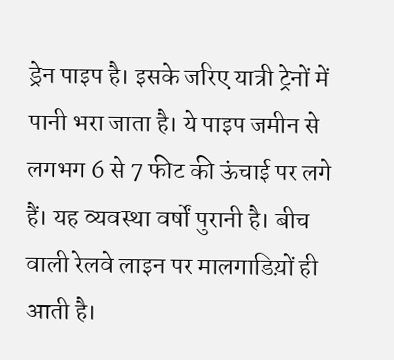ड्रेन पाइप है। इसके जरिए यात्री ट्रेनों में पानी भरा जाता है। ये पाइप जमीन से लगभग 6 से 7 फीट की ऊंचाई पर लगे हैं। यह व्यवस्था वर्षों पुरानी है। बीच वाली रेलवे लाइन पर मालगाडिय़ों ही आती है।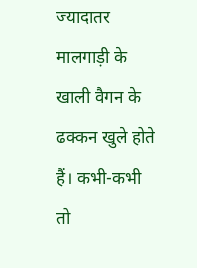ज्यादातर मालगाड़ी के खाली वैगन के ढक्कन खुले होते हैं। कभी-कभी तो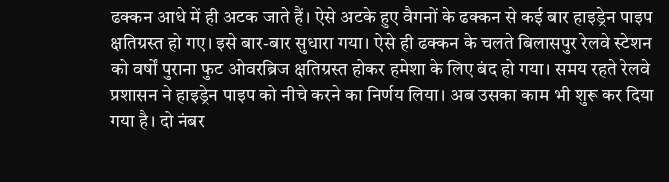ढक्कन आधे में ही अटक जाते हैं। ऐसे अटके हुए वैगनों के ढक्कन से कई बार हाइड्रेन पाइप क्षतिग्रस्त हो गए। इसे बार-बार सुधारा गया। ऐसे ही ढक्कन के चलते बिलासपुर रेलवे स्टेशन को वर्षों पुराना फुट ओवरब्रिज क्षतिग्रस्त होकर हमेशा के लिए बंद हो गया। समय रहते रेलवे प्रशासन ने हाइड्रेन पाइप को नीचे करने का निर्णय लिया। अब उसका काम भी शुरू कर दिया गया है। दो नंबर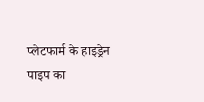प्लेटफार्म के हाइड्रेन पाइप का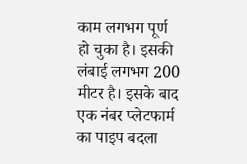काम लगभग पूर्ण हो चुका है। इसकी लंबाई लगभग 200 मीटर है। इसके बाद एक नंबर प्लेटफार्म का पाइप बदला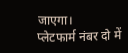जाएगा।
प्लेटफार्म नंबर दो में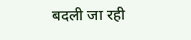बदली जा रही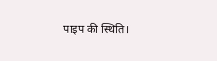पाइप की स्थिति।